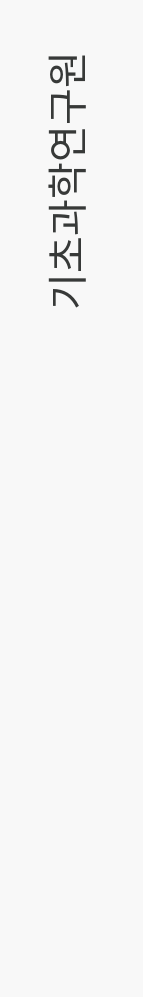기초과학연구원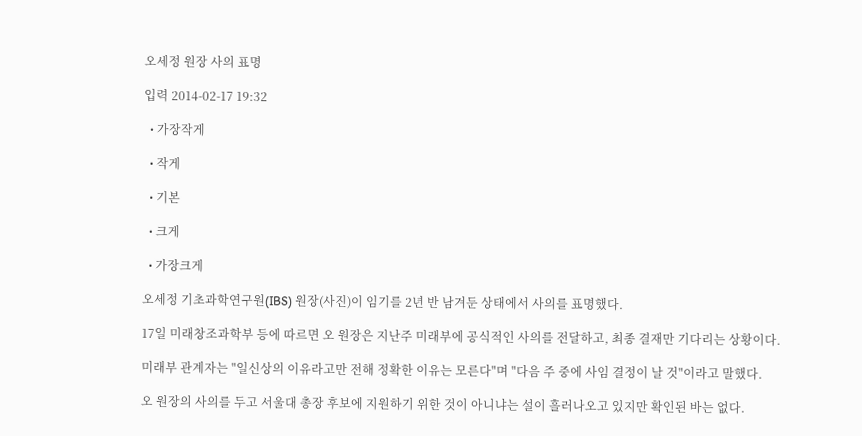오세정 원장 사의 표명

입력 2014-02-17 19:32

  • 가장작게

  • 작게

  • 기본

  • 크게

  • 가장크게

오세정 기초과학연구원(IBS) 원장(사진)이 임기를 2년 반 남겨둔 상태에서 사의를 표명했다.

17일 미래창조과학부 등에 따르면 오 원장은 지난주 미래부에 공식적인 사의를 전달하고, 최종 결재만 기다리는 상황이다.

미래부 관계자는 "일신상의 이유라고만 전해 정확한 이유는 모른다"며 "다음 주 중에 사임 결정이 날 것"이라고 말했다.

오 원장의 사의를 두고 서울대 총장 후보에 지원하기 위한 것이 아니냐는 설이 흘러나오고 있지만 확인된 바는 없다.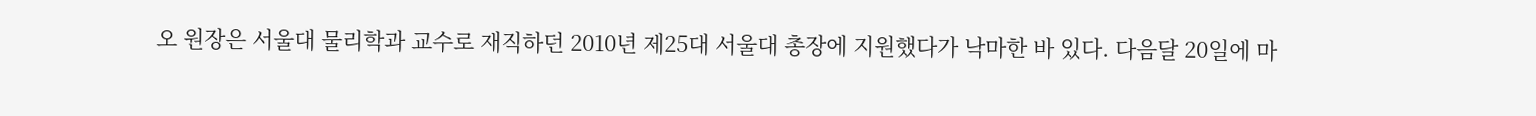오 원장은 서울대 물리학과 교수로 재직하던 2010년 제25대 서울대 총장에 지원했다가 낙마한 바 있다. 다음달 20일에 마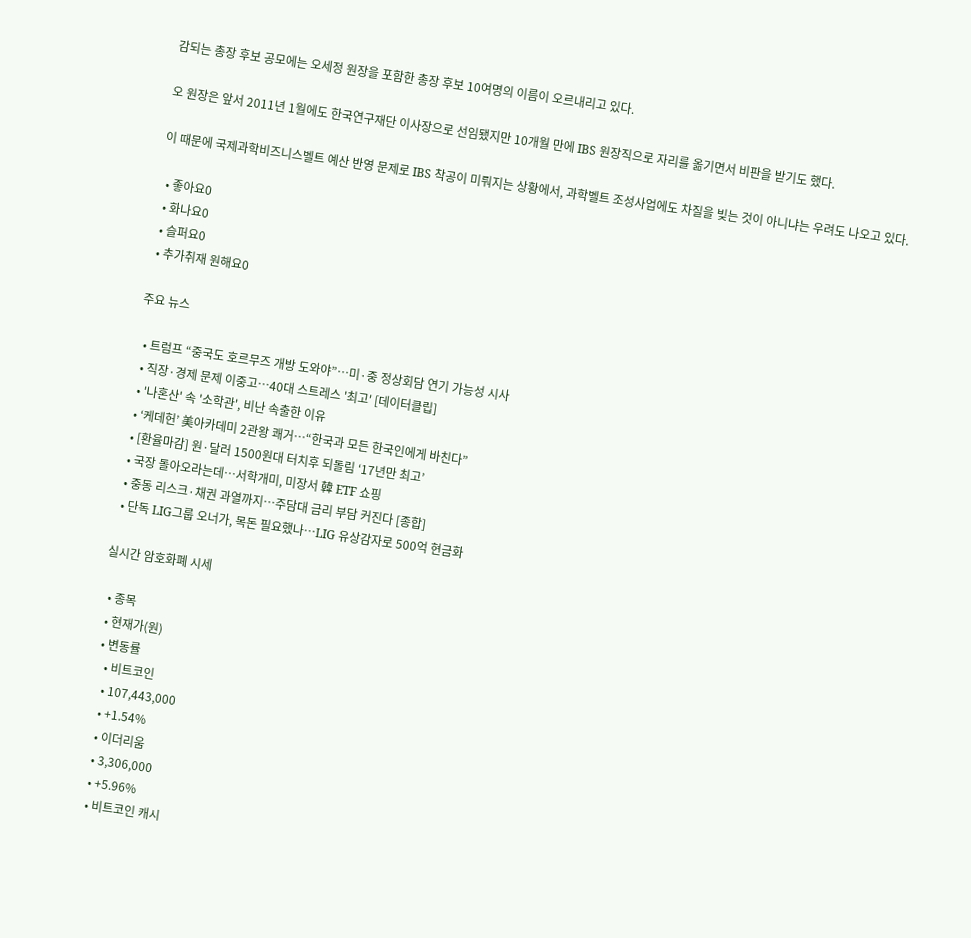감되는 총장 후보 공모에는 오세정 원장을 포함한 총장 후보 10여명의 이름이 오르내리고 있다.

오 원장은 앞서 2011년 1월에도 한국연구재단 이사장으로 선임됐지만 10개월 만에 IBS 원장직으로 자리를 옮기면서 비판을 받기도 했다.

이 때문에 국제과학비즈니스벨트 예산 반영 문제로 IBS 착공이 미뤄지는 상황에서, 과학벨트 조성사업에도 차질을 빚는 것이 아니냐는 우려도 나오고 있다.

  • 좋아요0
  • 화나요0
  • 슬퍼요0
  • 추가취재 원해요0

주요 뉴스

  • 트럼프 “중국도 호르무즈 개방 도와야”…미·중 정상회담 연기 가능성 시사
  • 직장·경제 문제 이중고…40대 스트레스 '최고' [데이터클립]
  • '나혼산' 속 '소학관', 비난 속출한 이유
  • ‘케데헌’ 美아카데미 2관왕 쾌거⋯“한국과 모든 한국인에게 바친다”
  • [환율마감] 원·달러 1500원대 터치후 되돌림 ‘17년만 최고’
  • 국장 돌아오라는데…서학개미, 미장서 韓 ETF 쇼핑
  • 중동 리스크·채권 과열까지…주담대 금리 부담 커진다 [종합]
  • 단독 LIG그룹 오너가, 목돈 필요했나…LIG 유상감자로 500억 현금화

실시간 암호화폐 시세

  • 종목
  • 현재가(원)
  • 변동률
    • 비트코인
    • 107,443,000
    • +1.54%
    • 이더리움
    • 3,306,000
    • +5.96%
    • 비트코인 캐시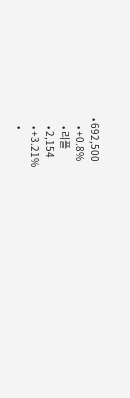• 692,500
    • +0.8%
    • 리플
    • 2,154
    • +3.21%
    •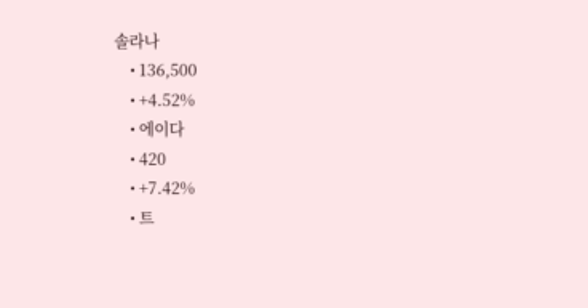솔라나
    • 136,500
    • +4.52%
    • 에이다
    • 420
    • +7.42%
    • 트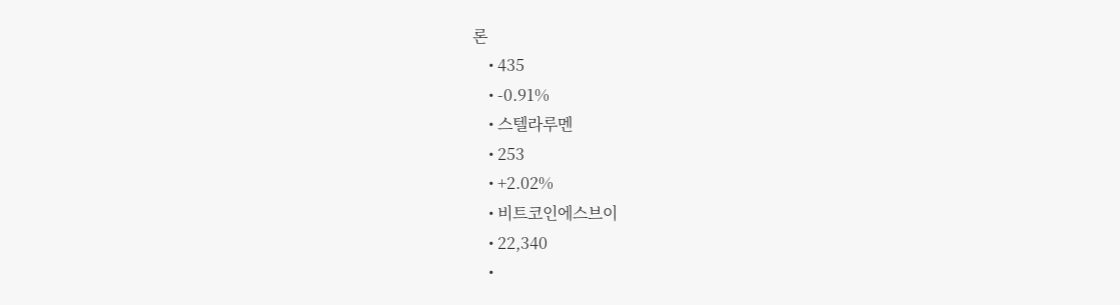론
    • 435
    • -0.91%
    • 스텔라루멘
    • 253
    • +2.02%
    • 비트코인에스브이
    • 22,340
    •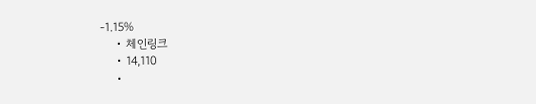-1.15%
    • 체인링크
    • 14,110
    •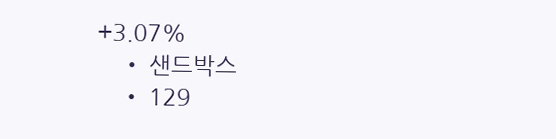+3.07%
    • 샌드박스
    • 129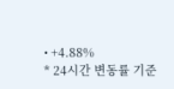• +4.88%
* 24시간 변동률 기준